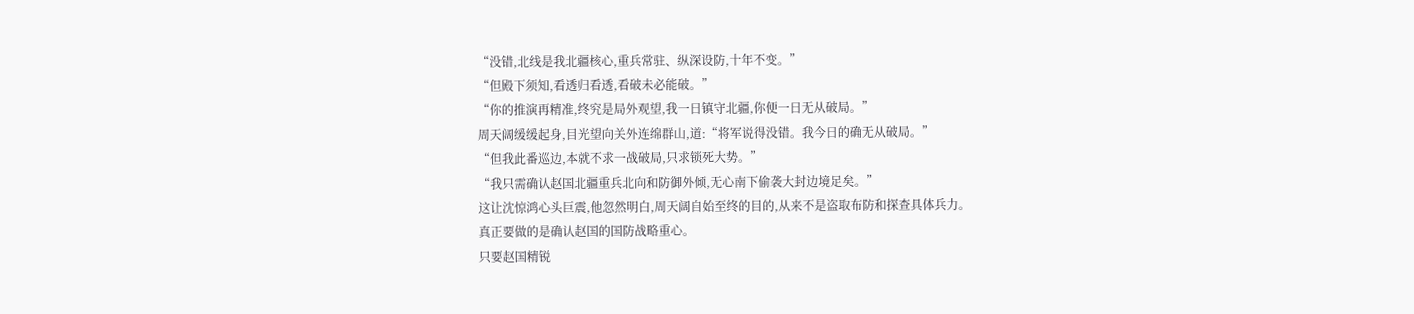“没错,北线是我北疆核心,重兵常驻、纵深设防,十年不变。”
“但殿下须知,看透归看透,看破未必能破。”
“你的推演再精准,终究是局外观望,我一日镇守北疆,你便一日无从破局。”
周天阔缓缓起身,目光望向关外连绵群山,道:“将军说得没错。我今日的确无从破局。”
“但我此番巡边,本就不求一战破局,只求锁死大势。”
“我只需确认赵国北疆重兵北向和防御外倾,无心南下偷袭大封边境足矣。”
这让沈惊鸿心头巨震,他忽然明白,周天阔自始至终的目的,从来不是盗取布防和探查具体兵力。
真正要做的是确认赵国的国防战略重心。
只要赵国精锐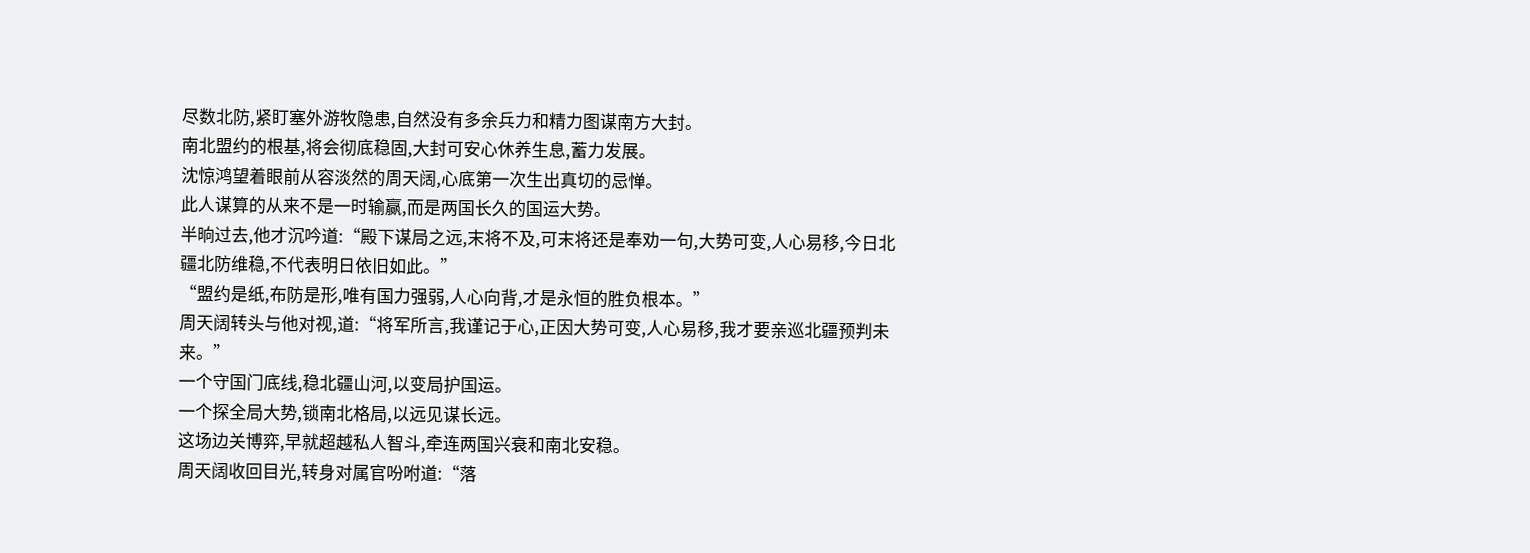尽数北防,紧盯塞外游牧隐患,自然没有多余兵力和精力图谋南方大封。
南北盟约的根基,将会彻底稳固,大封可安心休养生息,蓄力发展。
沈惊鸿望着眼前从容淡然的周天阔,心底第一次生出真切的忌惮。
此人谋算的从来不是一时输赢,而是两国长久的国运大势。
半晌过去,他才沉吟道:“殿下谋局之远,末将不及,可末将还是奉劝一句,大势可变,人心易移,今日北疆北防维稳,不代表明日依旧如此。”
“盟约是纸,布防是形,唯有国力强弱,人心向背,才是永恒的胜负根本。”
周天阔转头与他对视,道:“将军所言,我谨记于心,正因大势可变,人心易移,我才要亲巡北疆预判未来。”
一个守国门底线,稳北疆山河,以变局护国运。
一个探全局大势,锁南北格局,以远见谋长远。
这场边关博弈,早就超越私人智斗,牵连两国兴衰和南北安稳。
周天阔收回目光,转身对属官吩咐道:“落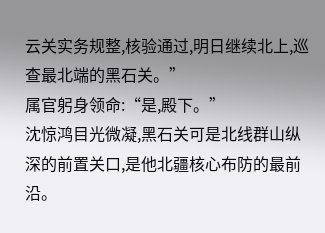云关实务规整,核验通过,明日继续北上,巡查最北端的黑石关。”
属官躬身领命:“是,殿下。”
沈惊鸿目光微凝,黑石关可是北线群山纵深的前置关口,是他北疆核心布防的最前沿。